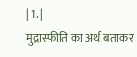| 1. |
मुद्रास्फीति का अर्थ बताकर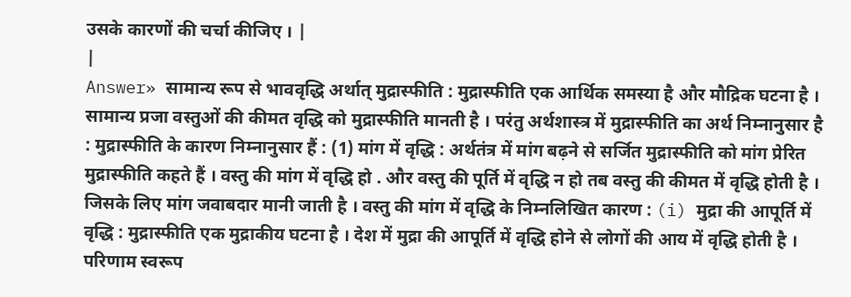उसके कारणों की चर्चा कीजिए । |
|
Answer» सामान्य रूप से भाववृद्धि अर्थात् मुद्रास्फीति : मुद्रास्फीति एक आर्थिक समस्या है और मौद्रिक घटना है । सामान्य प्रजा वस्तुओं की कीमत वृद्धि को मुद्रास्फीति मानती है । परंतु अर्थशास्त्र में मुद्रास्फीति का अर्थ निम्नानुसार है : मुद्रास्फीति के कारण निम्नानुसार हैं : (1) मांग में वृद्धि : अर्थतंत्र में मांग बढ़ने से सर्जित मुद्रास्फीति को मांग प्रेरित मुद्रास्फीति कहते हैं । वस्तु की मांग में वृद्धि हो . और वस्तु की पूर्ति में वृद्धि न हो तब वस्तु की कीमत में वृद्धि होती है । जिसके लिए मांग जवाबदार मानी जाती है । वस्तु की मांग में वृद्धि के निम्नलिखित कारण : (i) मुद्रा की आपूर्ति में वृद्धि : मुद्रास्फीति एक मुद्राकीय घटना है । देश में मुद्रा की आपूर्ति में वृद्धि होने से लोगों की आय में वृद्धि होती है । परिणाम स्वरूप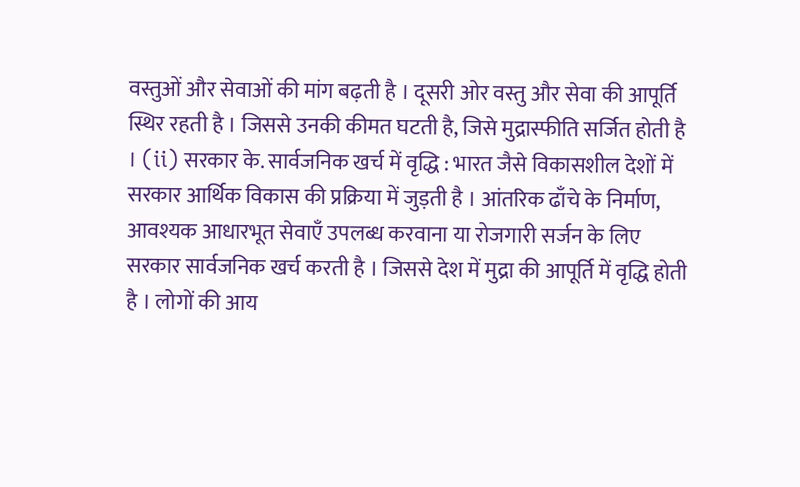वस्तुओं और सेवाओं की मांग बढ़ती है । दूसरी ओर वस्तु और सेवा की आपूर्ति स्थिर रहती है । जिससे उनकी कीमत घटती है, जिसे मुद्रास्फीति सर्जित होती है । (ii) सरकार के. सार्वजनिक खर्च में वृद्धि : भारत जैसे विकासशील देशों में सरकार आर्थिक विकास की प्रक्रिया में जुड़ती है । आंतरिक ढाँचे के निर्माण, आवश्यक आधारभूत सेवाएँ उपलब्ध करवाना या रोजगारी सर्जन के लिए सरकार सार्वजनिक खर्च करती है । जिससे देश में मुद्रा की आपूर्ति में वृद्धि होती है । लोगों की आय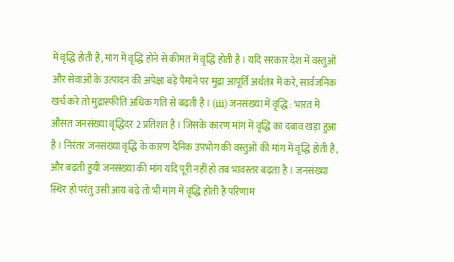में वृद्धि होती है, मांग में वृद्धि होने से कीमत में वृद्धि होती है । यदि सरकार देश में वस्तुओं और सेवाओं के उत्पादन की अपेक्षा बड़े पैमाने पर मुद्रा आपूर्ति अर्थतंत्र में करे, सार्वजनिक खर्च करे तो मुद्रास्फीति अधिक गति से बढ़ती है । (iii) जनसंख्या में वृद्धि : भारत में औसत जनसंख्या वृद्धिदर 2 प्रतिशत है । जिसके कारण मांग में वृद्धि का दबाव खड़ा हुआ है । निरंतर जनसंख्या वृद्धि के कारण दैनिक उपभोग की वस्तुओं की मांग में वृद्धि होती है, और बढ़ती हुयी जनसंख्या की मांग यदि पूरी नहीं हो तब भावस्तर बढ़ता है । जनसंख्या स्थिर हो परंतु उसी आय बढ़े तो भी मांग में वृद्धि होती है परिणाम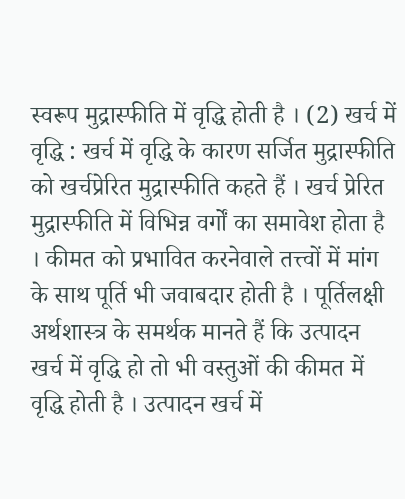स्वरूप मुद्रास्फीति में वृद्धि होती है । (2) खर्च में वृद्धि : खर्च में वृद्धि के कारण सर्जित मुद्रास्फीति को खर्चप्रेरित मुद्रास्फीति कहते हैं । खर्च प्रेरित मुद्रास्फीति में विभिन्न वर्गों का समावेश होता है । कीमत को प्रभावित करनेवाले तत्त्वों में मांग के साथ पूर्ति भी जवाबदार होती है । पूर्तिलक्षी अर्थशास्त्र के समर्थक मानते हैं कि उत्पादन खर्च में वृद्धि हो तो भी वस्तुओं की कीमत में वृद्धि होती है । उत्पादन खर्च में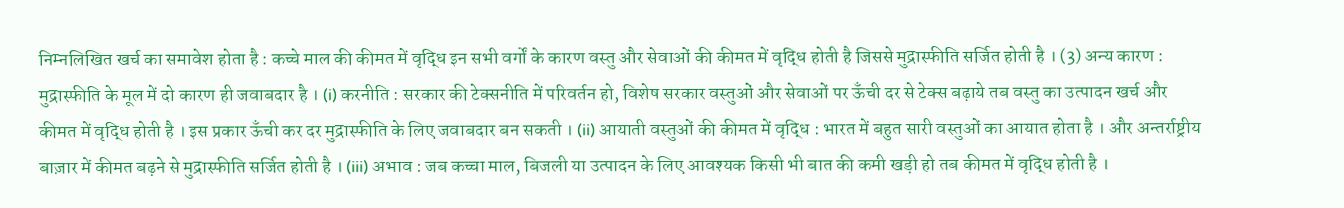निम्नलिखित खर्च का समावेश होता है : कच्चे माल की कीमत में वृद्धि इन सभी वर्गों के कारण वस्तु और सेवाओं की कीमत में वृद्धि होती है जिससे मुद्रास्फीति सर्जित होती है । (3) अन्य कारण : मुद्रास्फीति के मूल में दो कारण ही जवाबदार है । (i) करनीति : सरकार की टेक्सनीति में परिवर्तन हो, विशेष सरकार वस्तुओं और सेवाओं पर ऊँची दर से टेक्स बढ़ाये तब वस्तु का उत्पादन खर्च और कीमत में वृद्धि होती है । इस प्रकार ऊँची कर दर मुद्रास्फीति के लिए जवाबदार बन सकती । (ii) आयाती वस्तुओं की कीमत में वृद्धि : भारत में बहुत सारी वस्तुओं का आयात होता है । और अन्तर्राष्ट्रीय बाज़ार में कीमत बढ़ने से मुद्रास्फीति सर्जित होती है । (iii) अभाव : जब कच्चा माल, बिजली या उत्पादन के लिए आवश्यक किसी भी बात की कमी खड़ी हो तब कीमत में वृद्धि होती है ।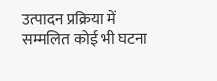उत्पादन प्रक्रिया में सम्मलित कोई भी घटना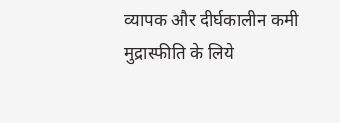व्यापक और दीर्घकालीन कमी मुद्रास्फीति के लिये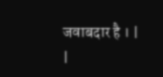जवाबदार है । |
|